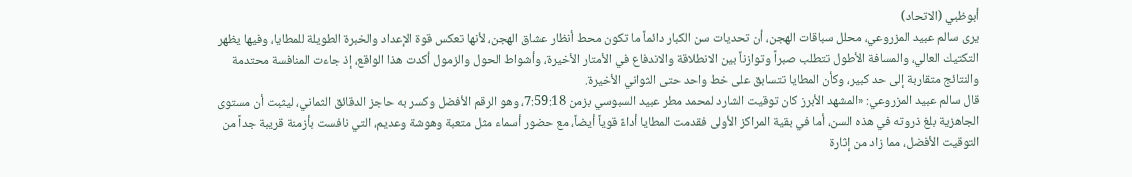أبوظبي (الاتحاد)
يرى سالم عبيد المزروعي، محلل سباقات الهجن، أن تحديات سن الكبار دائماً ما تكون محط أنظار عشاق الهجن، لأنها تعكس قوة الإعداد والخبرة الطويلة للمطايا، وفيها يظهر التكتيك العالي، والمسافة الأطول تتطلب صبراً وتوازناً بين الانطلاقة والاندفاع في الأمتار الأخيرة، وأشواط الحول والزمول أكدت هذا الواقع، إذ جاءت المنافسة محتدمة والنتائج متقاربة إلى حد كبير، وكأن المطايا تتسابق على خط واحد حتى الثواني الأخيرة.
قال سالم عبيد المزروعي: «المشهد الأبرز كان توقيت الشارد لمحمد مطر عبيد السبوسي بزمن 7:59:18، وهو الرقم الأفضل وكسر به حاجز الدقائق الثماني، ليثبت أن مستوى الجاهزية بلغ ذروته في هذه السن، أما في بقية المراكز الأولى فقدمت المطايا أداءً قوياً أيضاً، مع حضور أسماء مثل متعبة وهوشة وعديم، التي نافست بأزمنة قريبة جداً من التوقيت الأفضل، مما زاد من إثارة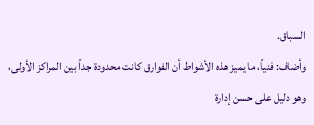السباق.
وأضاف: فنياً، ما يميز هذه الأشواط أن الفوارق كانت محدودة جداً بين المراكز الأولى، وهو دليل على حسن إدارة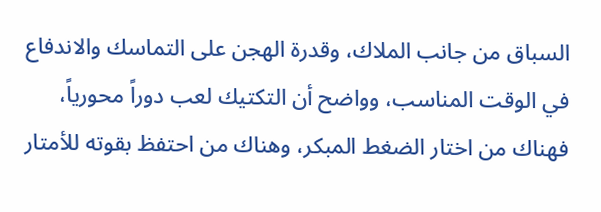السباق من جانب الملاك، وقدرة الهجن على التماسك والاندفاع في الوقت المناسب، وواضح أن التكتيك لعب دوراً محورياً، فهناك من اختار الضغط المبكر، وهناك من احتفظ بقوته للأمتار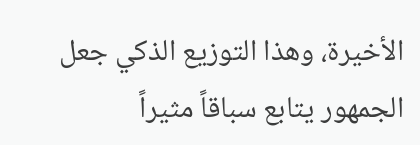الأخيرة، وهذا التوزيع الذكي جعل الجمهور يتابع سباقاً مثيراً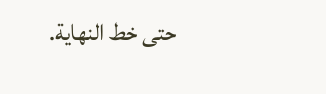حتى خط النهاية.